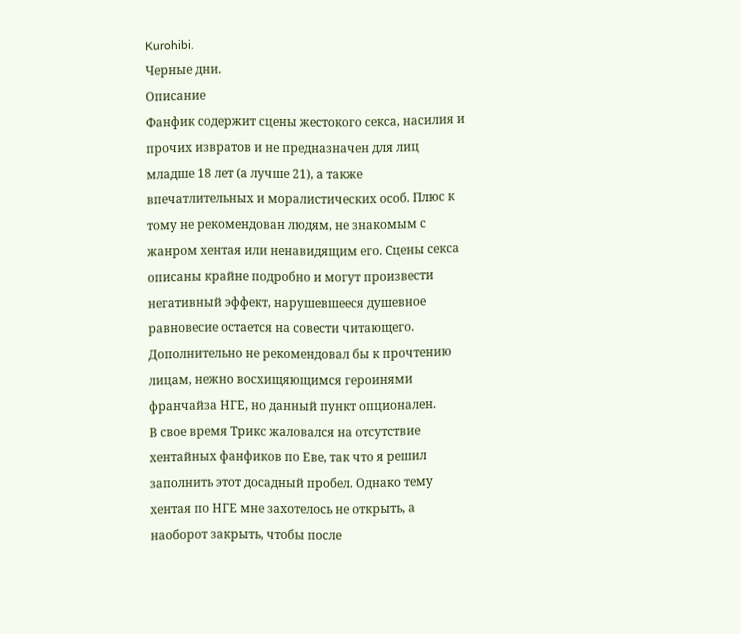Kurohibi.
Черные дни.
Описание
Фанфик содержит сцены жестокого секса, насилия и прочих извратов и не предназначен для лиц младше 18 лет (а лучше 21), а также впечатлительных и моралистических особ. Плюс к тому не рекомендован людям, не знакомым с жанром хентая или ненавидящим его. Сцены секса описаны крайне подробно и могут произвести негативный эффект, нарушевшееся душевное равновесие остается на совести читающего. Дополнительно не рекомендовал бы к прочтению лицам, нежно восхищяющимся героинями франчайза НГЕ, но данный пункт опционален.
В свое время Трикс жаловался на отсутствие хентайных фанфиков по Еве, так что я решил заполнить этот досадный пробел. Однако тему хентая по НГЕ мне захотелось не открыть, а наоборот закрыть, чтобы после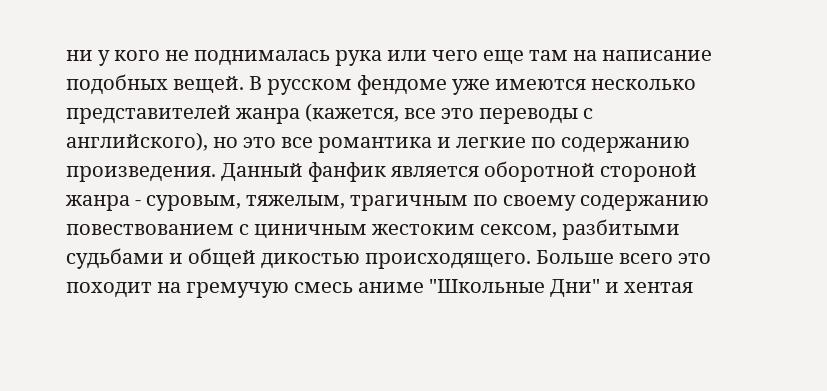ни у кого не поднималась рука или чего еще там на написание подобных вещей. В русском фендоме уже имеются несколько представителей жанра (кажется, все это переводы с английского), но это все романтика и легкие по содержанию произведения. Данный фанфик является оборотной стороной жанра - суровым, тяжелым, трагичным по своему содержанию повествованием с циничным жестоким сексом, разбитыми судьбами и общей дикостью происходящего. Больше всего это походит на гремучую смесь аниме "Школьные Дни" и хентая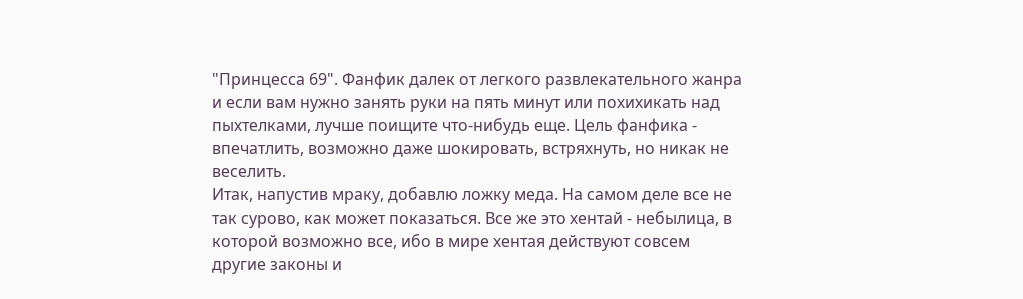"Принцесса 69". Фанфик далек от легкого развлекательного жанра и если вам нужно занять руки на пять минут или похихикать над пыхтелками, лучше поищите что-нибудь еще. Цель фанфика - впечатлить, возможно даже шокировать, встряхнуть, но никак не веселить.
Итак, напустив мраку, добавлю ложку меда. На самом деле все не так сурово, как может показаться. Все же это хентай - небылица, в которой возможно все, ибо в мире хентая действуют совсем другие законы и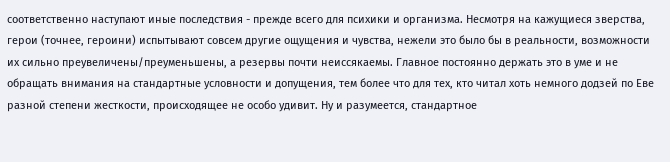соответственно наступают иные последствия - прежде всего для психики и организма. Несмотря на кажущиеся зверства, герои (точнее, героини) испытывают совсем другие ощущения и чувства, нежели это было бы в реальности, возможности их сильно преувеличены/преуменьшены, а резервы почти неиссякаемы. Главное постоянно держать это в уме и не обращать внимания на стандартные условности и допущения, тем более что для тех, кто читал хоть немного додзей по Еве разной степени жесткости, происходящее не особо удивит. Ну и разумеется, стандартное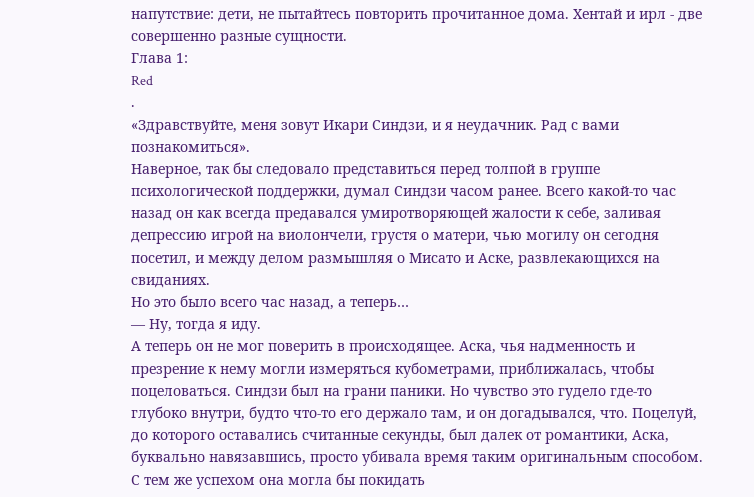напутствие: дети, не пытайтесь повторить прочитанное дома. Хентай и ирл - две совершенно разные сущности.
Глава 1:
Red
.
«Здравствуйте, меня зовут Икари Синдзи, и я неудачник. Рад с вами познакомиться».
Наверное, так бы следовало представиться перед толпой в группе психологической поддержки, думал Синдзи часом ранее. Всего какой-то час назад он как всегда предавался умиротворяющей жалости к себе, заливая депрессию игрой на виолончели, грустя о матери, чью могилу он сегодня посетил, и между делом размышляя о Мисато и Аске, развлекающихся на свиданиях.
Но это было всего час назад, а теперь…
— Ну, тогда я иду.
А теперь он не мог поверить в происходящее. Аска, чья надменность и презрение к нему могли измеряться кубометрами, приближалась, чтобы поцеловаться. Синдзи был на грани паники. Но чувство это гудело где-то глубоко внутри, будто что-то его держало там, и он догадывался, что. Поцелуй, до которого оставались считанные секунды, был далек от романтики, Аска, буквально навязавшись, просто убивала время таким оригинальным способом. С тем же успехом она могла бы покидать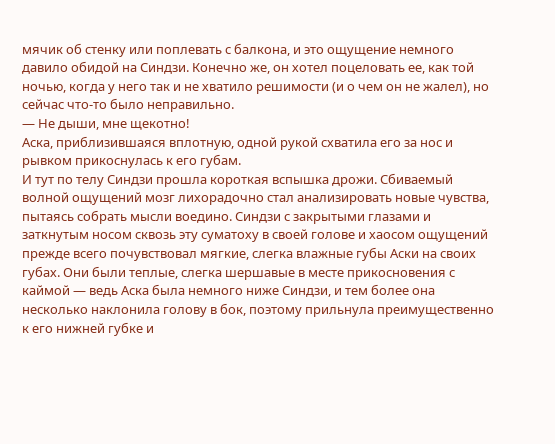мячик об стенку или поплевать с балкона, и это ощущение немного давило обидой на Синдзи. Конечно же, он хотел поцеловать ее, как той ночью, когда у него так и не хватило решимости (и о чем он не жалел), но сейчас что-то было неправильно.
— Не дыши, мне щекотно!
Аска, приблизившаяся вплотную, одной рукой схватила его за нос и рывком прикоснулась к его губам.
И тут по телу Синдзи прошла короткая вспышка дрожи. Сбиваемый волной ощущений мозг лихорадочно стал анализировать новые чувства, пытаясь собрать мысли воедино. Синдзи с закрытыми глазами и заткнутым носом сквозь эту суматоху в своей голове и хаосом ощущений прежде всего почувствовал мягкие, слегка влажные губы Аски на своих губах. Они были теплые, слегка шершавые в месте прикосновения с каймой — ведь Аска была немного ниже Синдзи, и тем более она несколько наклонила голову в бок, поэтому прильнула преимущественно к его нижней губке и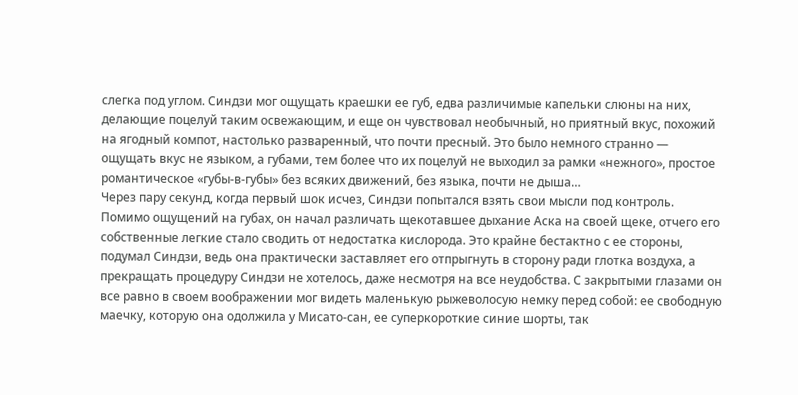слегка под углом. Синдзи мог ощущать краешки ее губ, едва различимые капельки слюны на них, делающие поцелуй таким освежающим, и еще он чувствовал необычный, но приятный вкус, похожий на ягодный компот, настолько разваренный, что почти пресный. Это было немного странно — ощущать вкус не языком, а губами, тем более что их поцелуй не выходил за рамки «нежного», простое романтическое «губы-в-губы» без всяких движений, без языка, почти не дыша…
Через пару секунд, когда первый шок исчез, Синдзи попытался взять свои мысли под контроль. Помимо ощущений на губах, он начал различать щекотавшее дыхание Аска на своей щеке, отчего его собственные легкие стало сводить от недостатка кислорода. Это крайне бестактно с ее стороны, подумал Синдзи, ведь она практически заставляет его отпрыгнуть в сторону ради глотка воздуха, а прекращать процедуру Синдзи не хотелось, даже несмотря на все неудобства. С закрытыми глазами он все равно в своем воображении мог видеть маленькую рыжеволосую немку перед собой: ее свободную маечку, которую она одолжила у Мисато-сан, ее суперкороткие синие шорты, так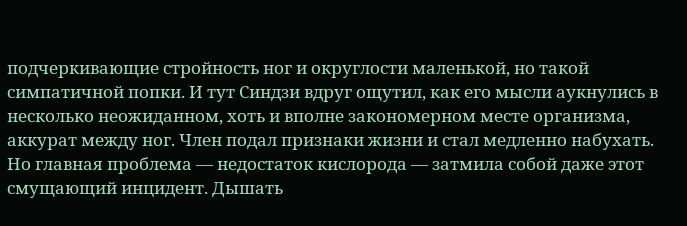подчеркивающие стройность ног и округлости маленькой, но такой симпатичной попки. И тут Синдзи вдруг ощутил, как его мысли аукнулись в несколько неожиданном, хоть и вполне закономерном месте организма, аккурат между ног. Член подал признаки жизни и стал медленно набухать.
Но главная проблема — недостаток кислорода — затмила собой даже этот смущающий инцидент. Дышать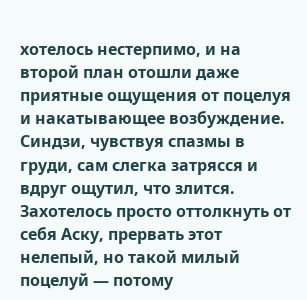хотелось нестерпимо, и на второй план отошли даже приятные ощущения от поцелуя и накатывающее возбуждение. Синдзи, чувствуя спазмы в груди, сам слегка затрясся и вдруг ощутил, что злится. Захотелось просто оттолкнуть от себя Аску, прервать этот нелепый, но такой милый поцелуй — потому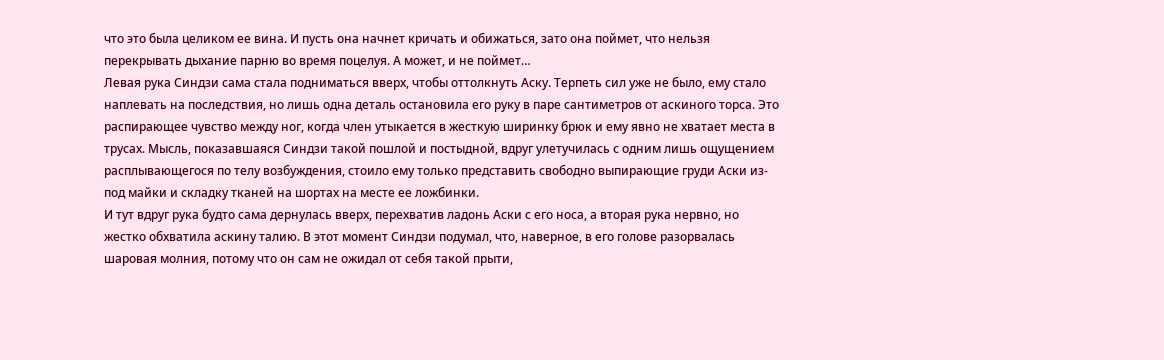что это была целиком ее вина. И пусть она начнет кричать и обижаться, зато она поймет, что нельзя перекрывать дыхание парню во время поцелуя. А может, и не поймет…
Левая рука Синдзи сама стала подниматься вверх, чтобы оттолкнуть Аску. Терпеть сил уже не было, ему стало наплевать на последствия, но лишь одна деталь остановила его руку в паре сантиметров от аскиного торса. Это распирающее чувство между ног, когда член утыкается в жесткую ширинку брюк и ему явно не хватает места в трусах. Мысль, показавшаяся Синдзи такой пошлой и постыдной, вдруг улетучилась с одним лишь ощущением расплывающегося по телу возбуждения, стоило ему только представить свободно выпирающие груди Аски из-под майки и складку тканей на шортах на месте ее ложбинки.
И тут вдруг рука будто сама дернулась вверх, перехватив ладонь Аски с его носа, а вторая рука нервно, но жестко обхватила аскину талию. В этот момент Синдзи подумал, что, наверное, в его голове разорвалась шаровая молния, потому что он сам не ожидал от себя такой прыти,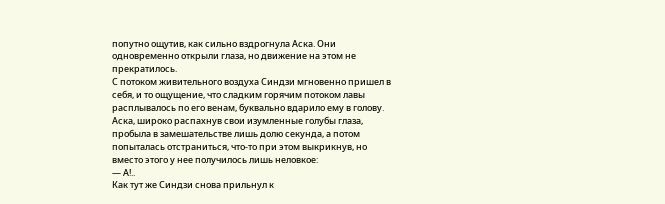попутно ощутив, как сильно вздрогнула Аска. Они одновременно открыли глаза, но движение на этом не прекратилось.
С потоком живительного воздуха Синдзи мгновенно пришел в себя, и то ощущение, что сладким горячим потоком лавы расплывалось по его венам, буквально вдарило ему в голову. Аска, широко распахнув свои изумленные голубы глаза, пробыла в замешательстве лишь долю секунда, а потом попыталась отстраниться, что-то при этом выкрикнув, но вместо этого у нее получилось лишь неловкое:
— А!..
Как тут же Синдзи снова прильнул к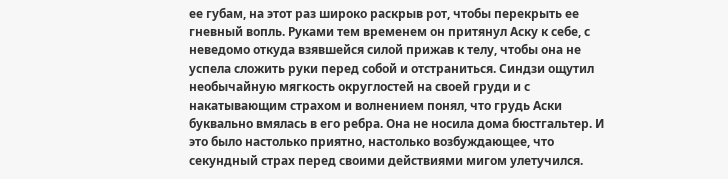ее губам, на этот раз широко раскрыв рот, чтобы перекрыть ее гневный вопль. Руками тем временем он притянул Аску к себе, с неведомо откуда взявшейся силой прижав к телу, чтобы она не успела сложить руки перед собой и отстраниться. Синдзи ощутил необычайную мягкость округлостей на своей груди и с накатывающим страхом и волнением понял, что грудь Аски буквально вмялась в его ребра. Она не носила дома бюстгальтер. И это было настолько приятно, настолько возбуждающее, что секундный страх перед своими действиями мигом улетучился.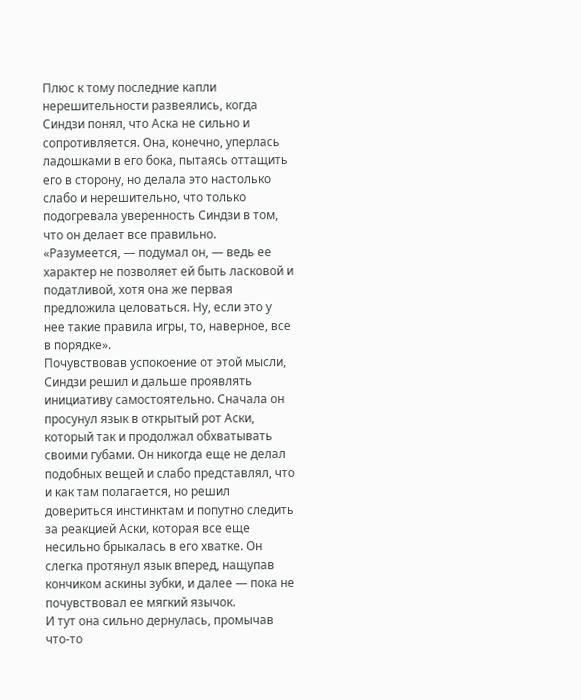Плюс к тому последние капли нерешительности развеялись, когда Синдзи понял, что Аска не сильно и сопротивляется. Она, конечно, уперлась ладошками в его бока, пытаясь оттащить его в сторону, но делала это настолько слабо и нерешительно, что только подогревала уверенность Синдзи в том, что он делает все правильно.
«Разумеется, — подумал он, — ведь ее характер не позволяет ей быть ласковой и податливой, хотя она же первая предложила целоваться. Ну, если это у нее такие правила игры, то, наверное, все в порядке».
Почувствовав успокоение от этой мысли, Синдзи решил и дальше проявлять инициативу самостоятельно. Сначала он просунул язык в открытый рот Аски, который так и продолжал обхватывать своими губами. Он никогда еще не делал подобных вещей и слабо представлял, что и как там полагается, но решил довериться инстинктам и попутно следить за реакцией Аски, которая все еще несильно брыкалась в его хватке. Он слегка протянул язык вперед, нащупав кончиком аскины зубки, и далее — пока не почувствовал ее мягкий язычок.
И тут она сильно дернулась, промычав что-то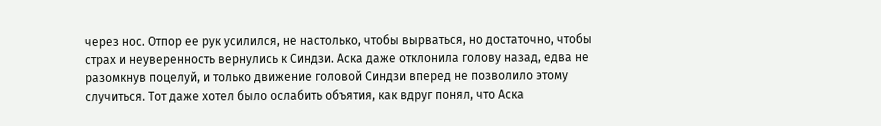через нос. Отпор ее рук усилился, не настолько, чтобы вырваться, но достаточно, чтобы страх и неуверенность вернулись к Синдзи. Аска даже отклонила голову назад, едва не разомкнув поцелуй, и только движение головой Синдзи вперед не позволило этому случиться. Тот даже хотел было ослабить объятия, как вдруг понял, что Аска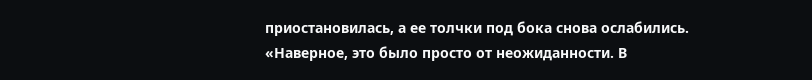приостановилась, а ее толчки под бока снова ослабились.
«Наверное, это было просто от неожиданности. В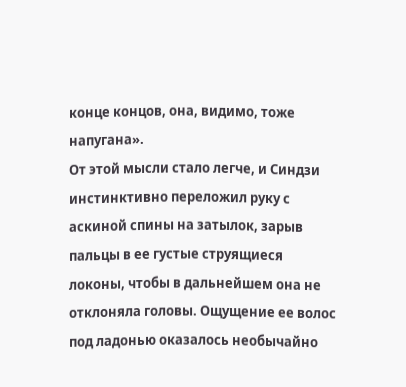конце концов, она, видимо, тоже напугана».
От этой мысли стало легче, и Синдзи инстинктивно переложил руку с аскиной спины на затылок, зарыв пальцы в ее густые струящиеся локоны, чтобы в дальнейшем она не отклоняла головы. Ощущение ее волос под ладонью оказалось необычайно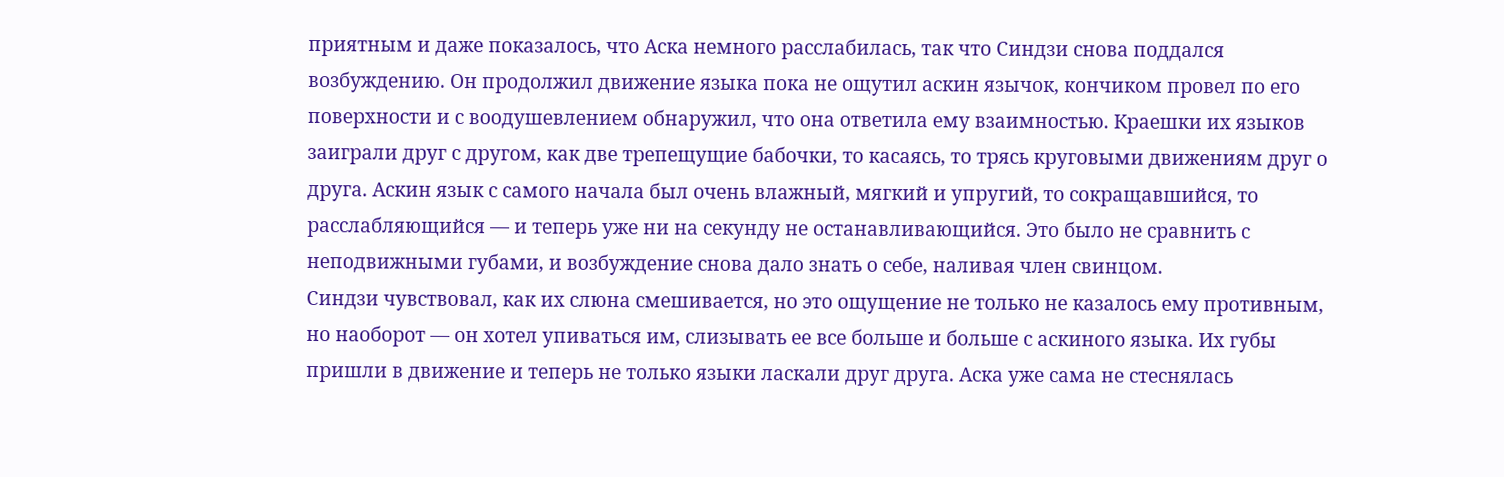приятным и даже показалось, что Аска немного расслабилась, так что Синдзи снова поддался возбуждению. Он продолжил движение языка пока не ощутил аскин язычок, кончиком провел по его поверхности и с воодушевлением обнаружил, что она ответила ему взаимностью. Краешки их языков заиграли друг с другом, как две трепещущие бабочки, то касаясь, то трясь круговыми движениям друг о друга. Аскин язык с самого начала был очень влажный, мягкий и упругий, то сокращавшийся, то расслабляющийся — и теперь уже ни на секунду не останавливающийся. Это было не сравнить с неподвижными губами, и возбуждение снова дало знать о себе, наливая член свинцом.
Синдзи чувствовал, как их слюна смешивается, но это ощущение не только не казалось ему противным, но наоборот — он хотел упиваться им, слизывать ее все больше и больше с аскиного языка. Их губы пришли в движение и теперь не только языки ласкали друг друга. Аска уже сама не стеснялась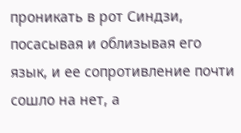проникать в рот Синдзи, посасывая и облизывая его язык, и ее сопротивление почти сошло на нет, а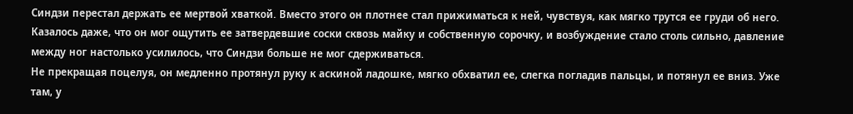Синдзи перестал держать ее мертвой хваткой. Вместо этого он плотнее стал прижиматься к ней, чувствуя, как мягко трутся ее груди об него. Казалось даже, что он мог ощутить ее затвердевшие соски сквозь майку и собственную сорочку, и возбуждение стало столь сильно, давление между ног настолько усилилось, что Синдзи больше не мог сдерживаться.
Не прекращая поцелуя, он медленно протянул руку к аскиной ладошке, мягко обхватил ее, слегка погладив пальцы, и потянул ее вниз. Уже там, у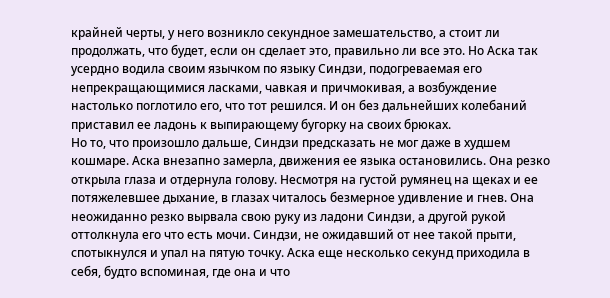крайней черты, у него возникло секундное замешательство, а стоит ли продолжать, что будет, если он сделает это, правильно ли все это. Но Аска так усердно водила своим язычком по языку Синдзи, подогреваемая его непрекращающимися ласками, чавкая и причмокивая, а возбуждение настолько поглотило его, что тот решился. И он без дальнейших колебаний приставил ее ладонь к выпирающему бугорку на своих брюках.
Но то, что произошло дальше, Синдзи предсказать не мог даже в худшем кошмаре. Аска внезапно замерла, движения ее языка остановились. Она резко открыла глаза и отдернула голову. Несмотря на густой румянец на щеках и ее потяжелевшее дыхание, в глазах читалось безмерное удивление и гнев. Она неожиданно резко вырвала свою руку из ладони Синдзи, а другой рукой оттолкнула его что есть мочи. Синдзи, не ожидавший от нее такой прыти, спотыкнулся и упал на пятую точку. Аска еще несколько секунд приходила в себя, будто вспоминая, где она и что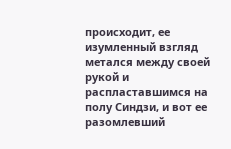происходит, ее изумленный взгляд метался между своей рукой и распластавшимся на полу Синдзи, и вот ее разомлевший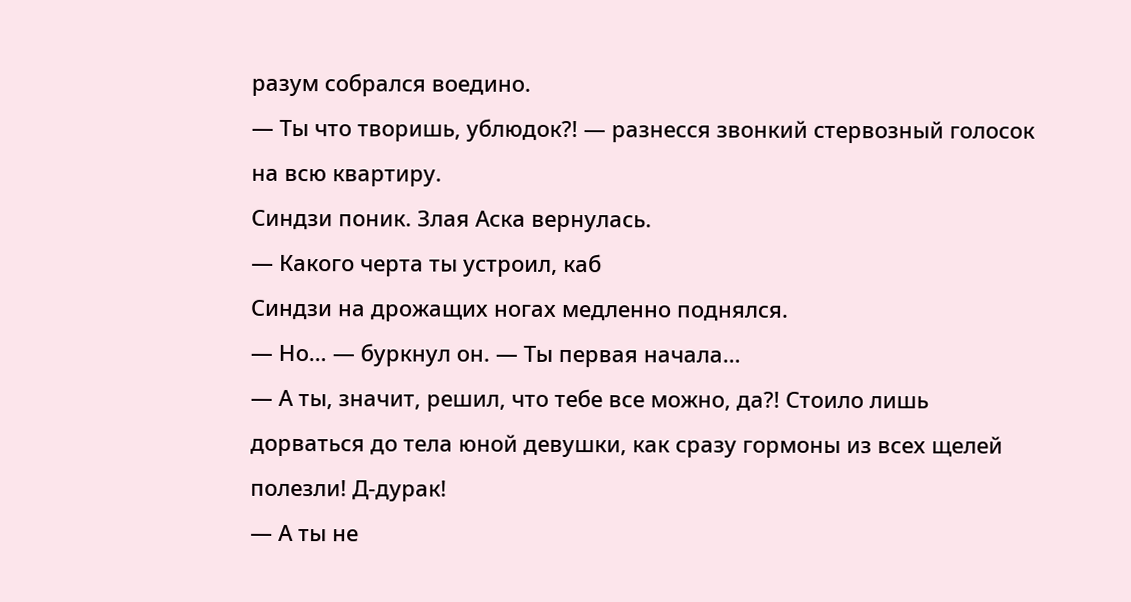разум собрался воедино.
— Ты что творишь, ублюдок?! — разнесся звонкий стервозный голосок на всю квартиру.
Синдзи поник. Злая Аска вернулась.
— Какого черта ты устроил, каб
Синдзи на дрожащих ногах медленно поднялся.
— Но… — буркнул он. — Ты первая начала…
— А ты, значит, решил, что тебе все можно, да?! Стоило лишь дорваться до тела юной девушки, как сразу гормоны из всех щелей полезли! Д-дурак!
— А ты не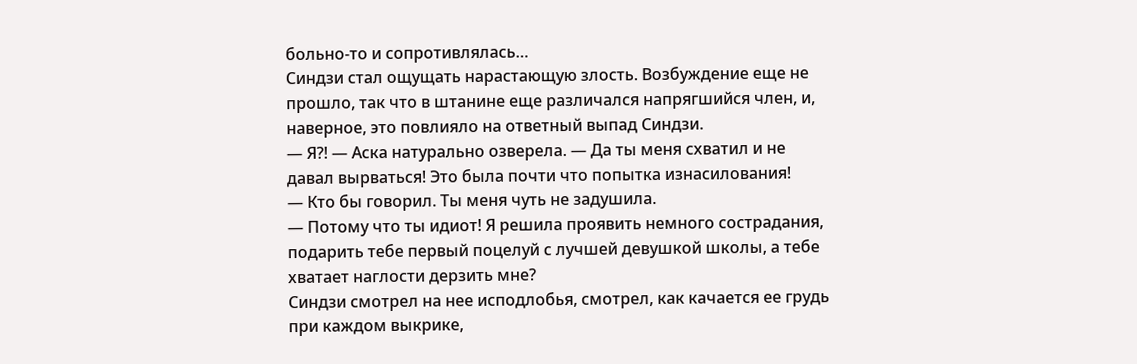больно-то и сопротивлялась…
Синдзи стал ощущать нарастающую злость. Возбуждение еще не прошло, так что в штанине еще различался напрягшийся член, и, наверное, это повлияло на ответный выпад Синдзи.
— Я?! — Аска натурально озверела. — Да ты меня схватил и не давал вырваться! Это была почти что попытка изнасилования!
— Кто бы говорил. Ты меня чуть не задушила.
— Потому что ты идиот! Я решила проявить немного сострадания, подарить тебе первый поцелуй с лучшей девушкой школы, а тебе хватает наглости дерзить мне?
Синдзи смотрел на нее исподлобья, смотрел, как качается ее грудь при каждом выкрике,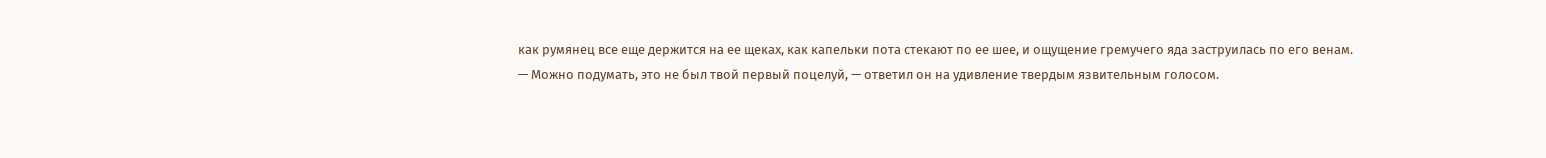как румянец все еще держится на ее щеках, как капельки пота стекают по ее шее, и ощущение гремучего яда заструилась по его венам.
— Можно подумать, это не был твой первый поцелуй, — ответил он на удивление твердым язвительным голосом.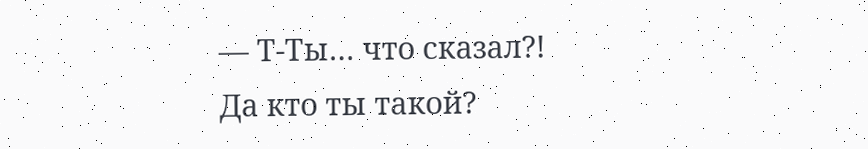— Т-Ты… что сказал?! Да кто ты такой?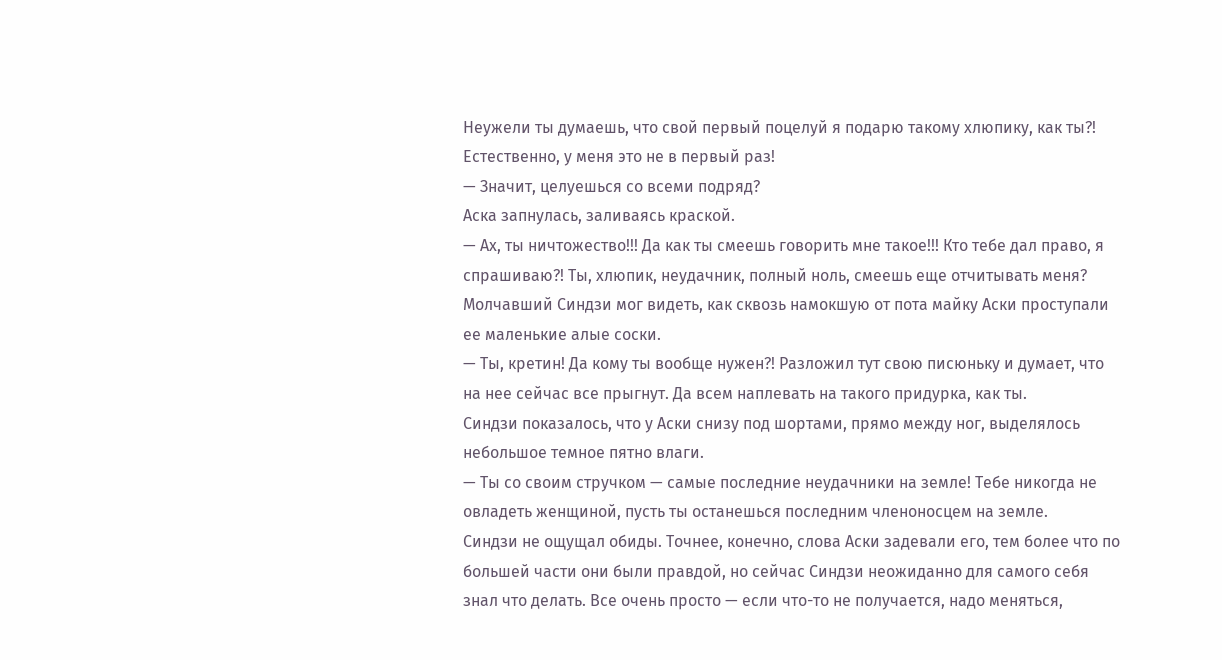Неужели ты думаешь, что свой первый поцелуй я подарю такому хлюпику, как ты?! Естественно, у меня это не в первый раз!
— Значит, целуешься со всеми подряд?
Аска запнулась, заливаясь краской.
— Ах, ты ничтожество!!! Да как ты смеешь говорить мне такое!!! Кто тебе дал право, я спрашиваю?! Ты, хлюпик, неудачник, полный ноль, смеешь еще отчитывать меня?
Молчавший Синдзи мог видеть, как сквозь намокшую от пота майку Аски проступали ее маленькие алые соски.
— Ты, кретин! Да кому ты вообще нужен?! Разложил тут свою писюньку и думает, что на нее сейчас все прыгнут. Да всем наплевать на такого придурка, как ты.
Синдзи показалось, что у Аски снизу под шортами, прямо между ног, выделялось небольшое темное пятно влаги.
— Ты со своим стручком — самые последние неудачники на земле! Тебе никогда не овладеть женщиной, пусть ты останешься последним членоносцем на земле.
Синдзи не ощущал обиды. Точнее, конечно, слова Аски задевали его, тем более что по большей части они были правдой, но сейчас Синдзи неожиданно для самого себя знал что делать. Все очень просто — если что-то не получается, надо меняться,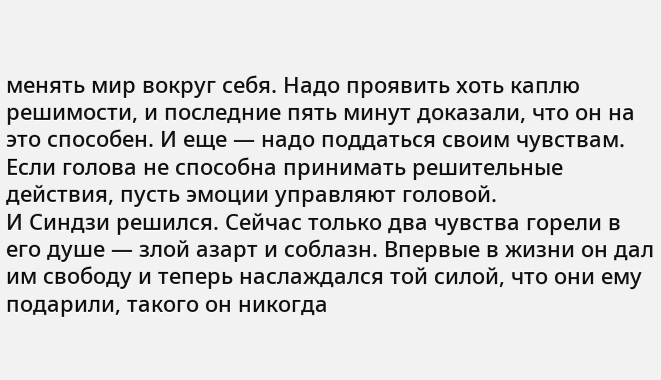менять мир вокруг себя. Надо проявить хоть каплю решимости, и последние пять минут доказали, что он на это способен. И еще — надо поддаться своим чувствам. Если голова не способна принимать решительные действия, пусть эмоции управляют головой.
И Синдзи решился. Сейчас только два чувства горели в его душе — злой азарт и соблазн. Впервые в жизни он дал им свободу и теперь наслаждался той силой, что они ему подарили, такого он никогда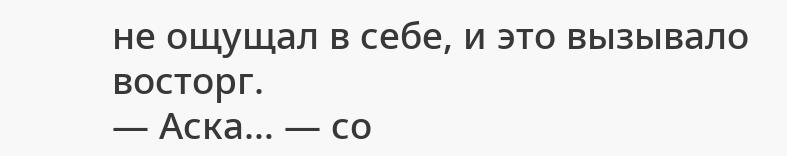не ощущал в себе, и это вызывало восторг.
— Аска… — со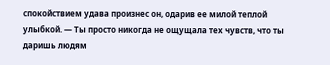спокойствием удава произнес он, одарив ее милой теплой улыбкой. — Ты просто никогда не ощущала тех чувств, что ты даришь людям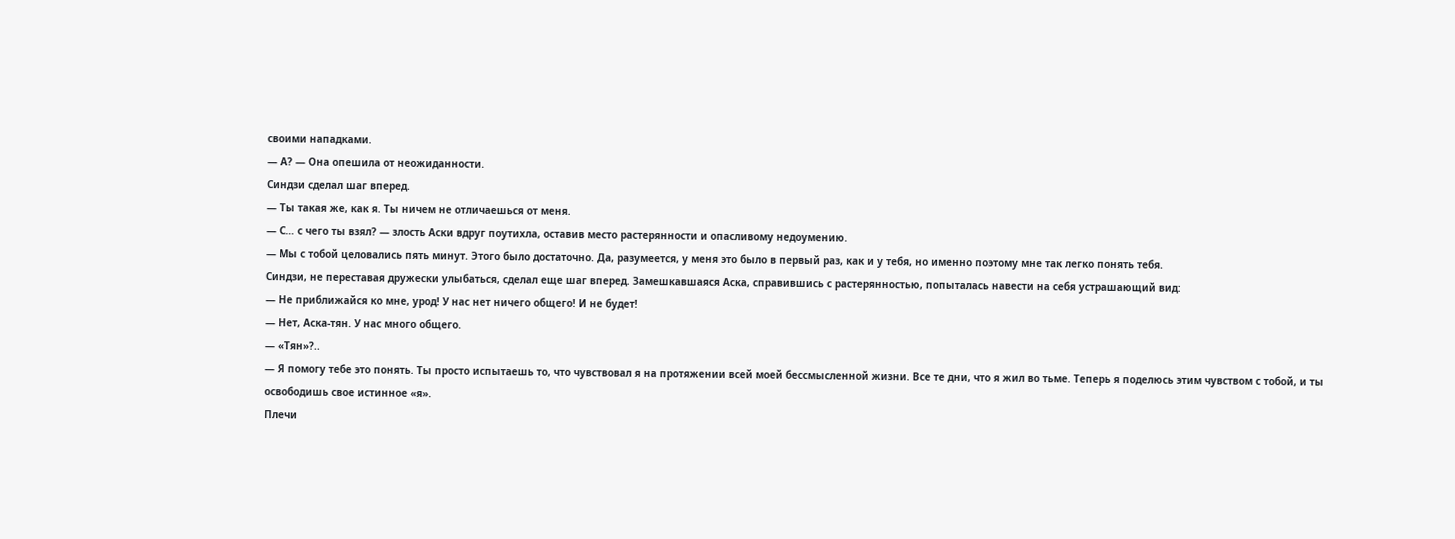своими нападками.
— А? — Она опешила от неожиданности.
Синдзи сделал шаг вперед.
— Ты такая же, как я. Ты ничем не отличаешься от меня.
— С… с чего ты взял? — злость Аски вдруг поутихла, оставив место растерянности и опасливому недоумению.
— Мы с тобой целовались пять минут. Этого было достаточно. Да, разумеется, у меня это было в первый раз, как и у тебя, но именно поэтому мне так легко понять тебя.
Синдзи, не переставая дружески улыбаться, сделал еще шаг вперед. Замешкавшаяся Аска, справившись с растерянностью, попыталась навести на себя устрашающий вид:
— Не приближайся ко мне, урод! У нас нет ничего общего! И не будет!
— Нет, Аска-тян. У нас много общего.
— «Тян»?..
— Я помогу тебе это понять. Ты просто испытаешь то, что чувствовал я на протяжении всей моей бессмысленной жизни. Все те дни, что я жил во тьме. Теперь я поделюсь этим чувством с тобой, и ты освободишь свое истинное «я».
Плечи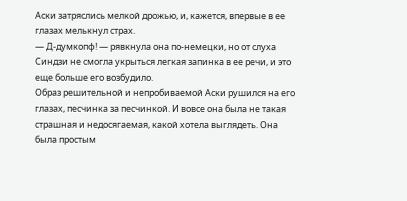Аски затряслись мелкой дрожью, и, кажется, впервые в ее глазах мелькнул страх.
— Д-думкопф! — рявкнула она по-немецки, но от слуха Синдзи не смогла укрыться легкая запинка в ее речи, и это еще больше его возбудило.
Образ решительной и непробиваемой Аски рушился на его глазах, песчинка за песчинкой. И вовсе она была не такая страшная и недосягаемая, какой хотела выглядеть. Она была простым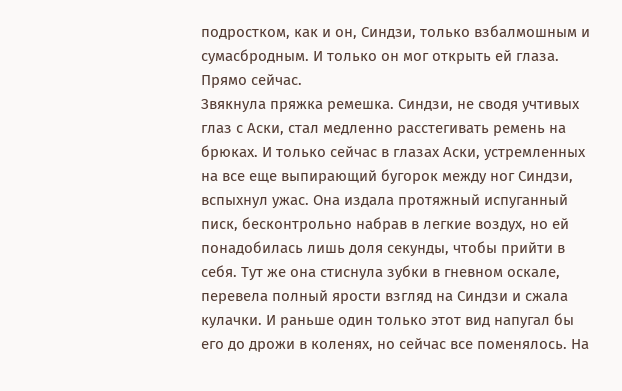подростком, как и он, Синдзи, только взбалмошным и сумасбродным. И только он мог открыть ей глаза. Прямо сейчас.
Звякнула пряжка ремешка. Синдзи, не сводя учтивых глаз с Аски, стал медленно расстегивать ремень на брюках. И только сейчас в глазах Аски, устремленных на все еще выпирающий бугорок между ног Синдзи, вспыхнул ужас. Она издала протяжный испуганный писк, бесконтрольно набрав в легкие воздух, но ей понадобилась лишь доля секунды, чтобы прийти в себя. Тут же она стиснула зубки в гневном оскале, перевела полный ярости взгляд на Синдзи и сжала кулачки. И раньше один только этот вид напугал бы его до дрожи в коленях, но сейчас все поменялось. На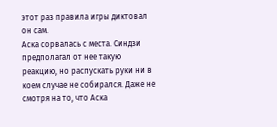этот раз правила игры диктовал он сам.
Аска сорвалась с места. Синдзи предполагал от нее такую реакцию, но распускать руки ни в коем случае не собирался. Даже не смотря на то, что Аска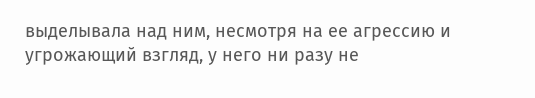выделывала над ним, несмотря на ее агрессию и угрожающий взгляд, у него ни разу не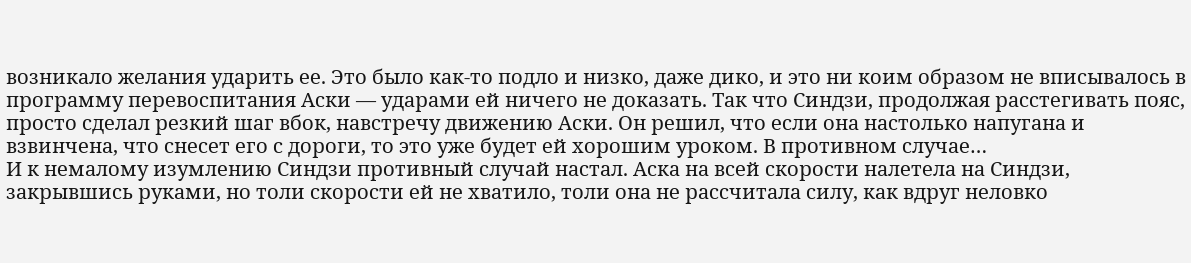возникало желания ударить ее. Это было как-то подло и низко, даже дико, и это ни коим образом не вписывалось в программу перевоспитания Аски — ударами ей ничего не доказать. Так что Синдзи, продолжая расстегивать пояс, просто сделал резкий шаг вбок, навстречу движению Аски. Он решил, что если она настолько напугана и взвинчена, что снесет его с дороги, то это уже будет ей хорошим уроком. В противном случае…
И к немалому изумлению Синдзи противный случай настал. Аска на всей скорости налетела на Синдзи, закрывшись руками, но толи скорости ей не хватило, толи она не рассчитала силу, как вдруг неловко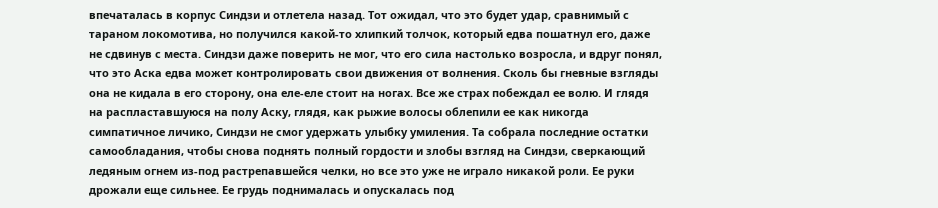впечаталась в корпус Синдзи и отлетела назад. Тот ожидал, что это будет удар, сравнимый с тараном локомотива, но получился какой-то хлипкий толчок, который едва пошатнул его, даже не сдвинув с места. Синдзи даже поверить не мог, что его сила настолько возросла, и вдруг понял, что это Аска едва может контролировать свои движения от волнения. Сколь бы гневные взгляды она не кидала в его сторону, она еле-еле стоит на ногах. Все же страх побеждал ее волю. И глядя на распластавшуюся на полу Аску, глядя, как рыжие волосы облепили ее как никогда симпатичное личико, Синдзи не смог удержать улыбку умиления. Та собрала последние остатки самообладания, чтобы снова поднять полный гордости и злобы взгляд на Синдзи, сверкающий ледяным огнем из-под растрепавшейся челки, но все это уже не играло никакой роли. Ее руки дрожали еще сильнее. Ее грудь поднималась и опускалась под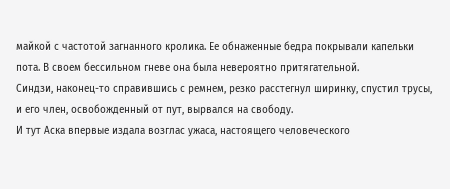майкой с частотой загнанного кролика. Ее обнаженные бедра покрывали капельки пота. В своем бессильном гневе она была невероятно притягательной.
Синдзи, наконец-то справившись с ремнем, резко расстегнул ширинку, спустил трусы, и его член, освобожденный от пут, вырвался на свободу.
И тут Аска впервые издала возглас ужаса, настоящего человеческого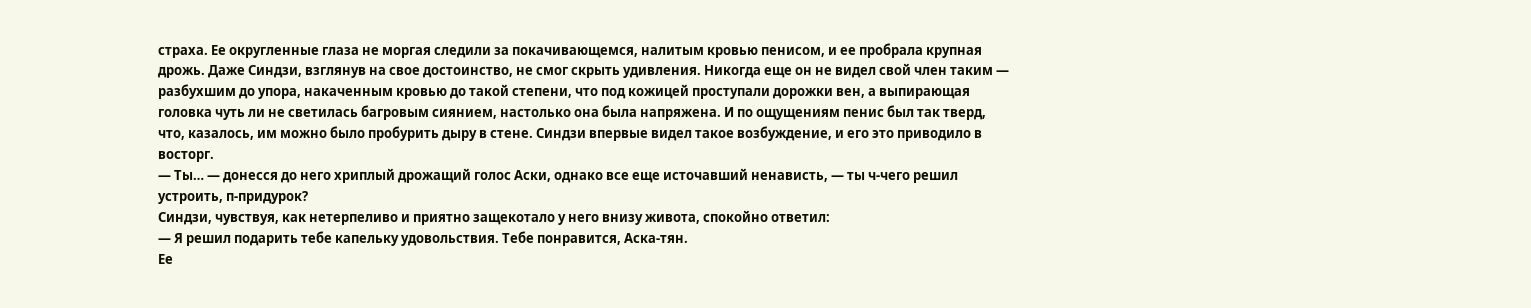страха. Ее округленные глаза не моргая следили за покачивающемся, налитым кровью пенисом, и ее пробрала крупная дрожь. Даже Синдзи, взглянув на свое достоинство, не смог скрыть удивления. Никогда еще он не видел свой член таким — разбухшим до упора, накаченным кровью до такой степени, что под кожицей проступали дорожки вен, а выпирающая головка чуть ли не светилась багровым сиянием, настолько она была напряжена. И по ощущениям пенис был так тверд, что, казалось, им можно было пробурить дыру в стене. Синдзи впервые видел такое возбуждение, и его это приводило в восторг.
— Ты… — донесся до него хриплый дрожащий голос Аски, однако все еще источавший ненависть, — ты ч-чего решил устроить, п-придурок?
Синдзи, чувствуя, как нетерпеливо и приятно защекотало у него внизу живота, спокойно ответил:
— Я решил подарить тебе капельку удовольствия. Тебе понравится, Аска-тян.
Ее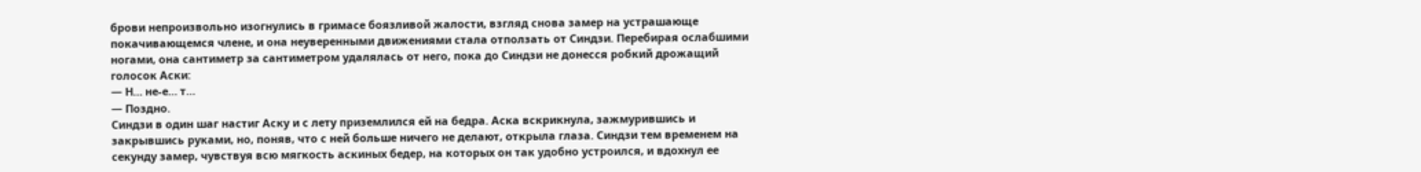брови непроизвольно изогнулись в гримасе боязливой жалости, взгляд снова замер на устрашающе покачивающемся члене, и она неуверенными движениями стала отползать от Синдзи. Перебирая ослабшими ногами, она сантиметр за сантиметром удалялась от него, пока до Синдзи не донесся робкий дрожащий голосок Аски:
— Н… не-е… т…
— Поздно.
Синдзи в один шаг настиг Аску и с лету приземлился ей на бедра. Аска вскрикнула, зажмурившись и закрывшись руками, но, поняв, что с ней больше ничего не делают, открыла глаза. Синдзи тем временем на секунду замер, чувствуя всю мягкость аскиных бедер, на которых он так удобно устроился, и вдохнул ее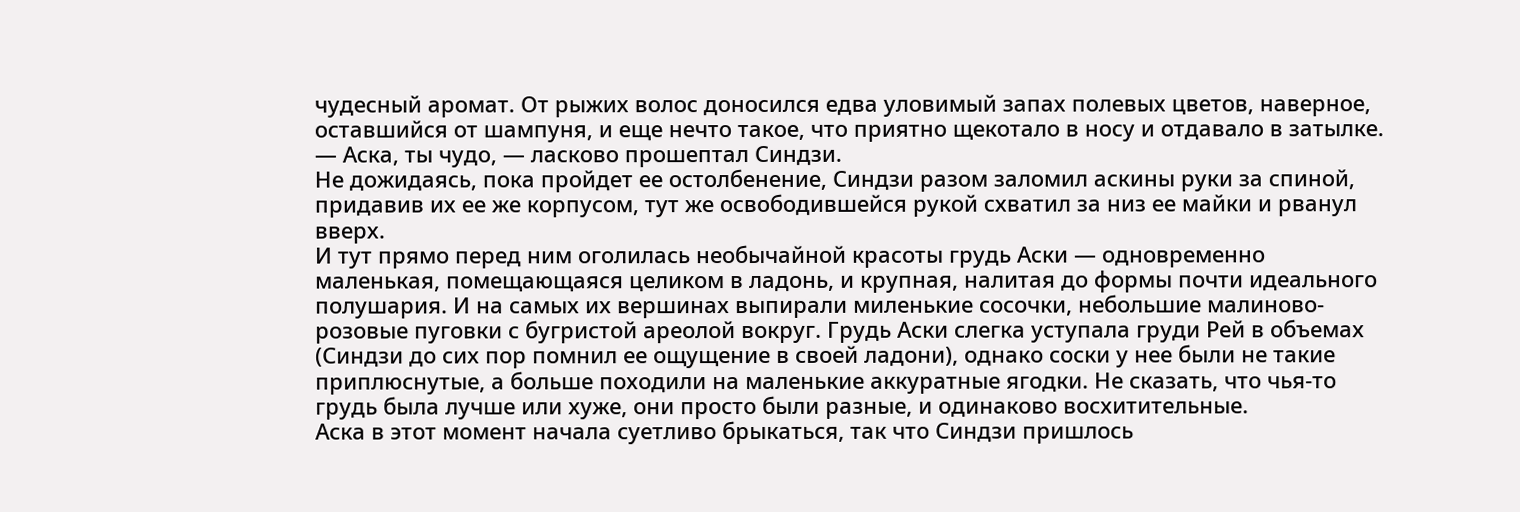чудесный аромат. От рыжих волос доносился едва уловимый запах полевых цветов, наверное, оставшийся от шампуня, и еще нечто такое, что приятно щекотало в носу и отдавало в затылке.
— Аска, ты чудо, — ласково прошептал Синдзи.
Не дожидаясь, пока пройдет ее остолбенение, Синдзи разом заломил аскины руки за спиной, придавив их ее же корпусом, тут же освободившейся рукой схватил за низ ее майки и рванул вверх.
И тут прямо перед ним оголилась необычайной красоты грудь Аски — одновременно маленькая, помещающаяся целиком в ладонь, и крупная, налитая до формы почти идеального полушария. И на самых их вершинах выпирали миленькие сосочки, небольшие малиново-розовые пуговки с бугристой ареолой вокруг. Грудь Аски слегка уступала груди Рей в объемах (Синдзи до сих пор помнил ее ощущение в своей ладони), однако соски у нее были не такие приплюснутые, а больше походили на маленькие аккуратные ягодки. Не сказать, что чья-то грудь была лучше или хуже, они просто были разные, и одинаково восхитительные.
Аска в этот момент начала суетливо брыкаться, так что Синдзи пришлось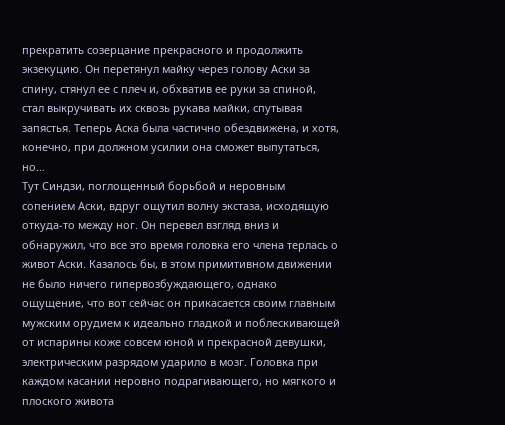прекратить созерцание прекрасного и продолжить экзекуцию. Он перетянул майку через голову Аски за спину, стянул ее с плеч и, обхватив ее руки за спиной, стал выкручивать их сквозь рукава майки, спутывая запястья. Теперь Аска была частично обездвижена, и хотя, конечно, при должном усилии она сможет выпутаться, но…
Тут Синдзи, поглощенный борьбой и неровным сопением Аски, вдруг ощутил волну экстаза, исходящую откуда-то между ног. Он перевел взгляд вниз и обнаружил, что все это время головка его члена терлась о живот Аски. Казалось бы, в этом примитивном движении не было ничего гипервозбуждающего, однако ощущение, что вот сейчас он прикасается своим главным мужским орудием к идеально гладкой и поблескивающей от испарины коже совсем юной и прекрасной девушки, электрическим разрядом ударило в мозг. Головка при каждом касании неровно подрагивающего, но мягкого и плоского живота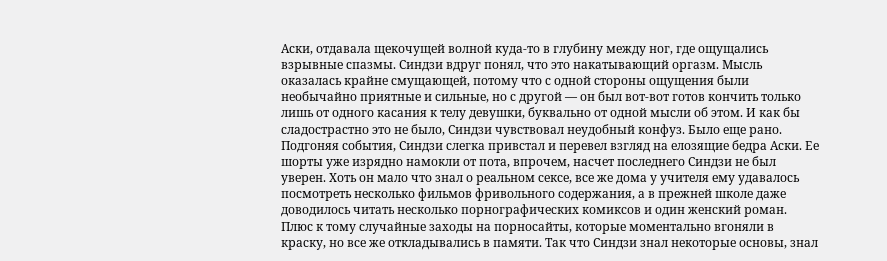Аски, отдавала щекочущей волной куда-то в глубину между ног, где ощущались взрывные спазмы. Синдзи вдруг понял, что это накатывающий оргазм. Мысль оказалась крайне смущающей, потому что с одной стороны ощущения были необычайно приятные и сильные, но с другой — он был вот-вот готов кончить только лишь от одного касания к телу девушки, буквально от одной мысли об этом. И как бы сладострастно это не было, Синдзи чувствовал неудобный конфуз. Было еще рано.
Подгоняя события, Синдзи слегка привстал и перевел взгляд на елозящие бедра Аски. Ее шорты уже изрядно намокли от пота, впрочем, насчет последнего Синдзи не был уверен. Хоть он мало что знал о реальном сексе, все же дома у учителя ему удавалось посмотреть несколько фильмов фривольного содержания, а в прежней школе даже доводилось читать несколько порнографических комиксов и один женский роман. Плюс к тому случайные заходы на порносайты, которые моментально вгоняли в краску, но все же откладывались в памяти. Так что Синдзи знал некоторые основы, знал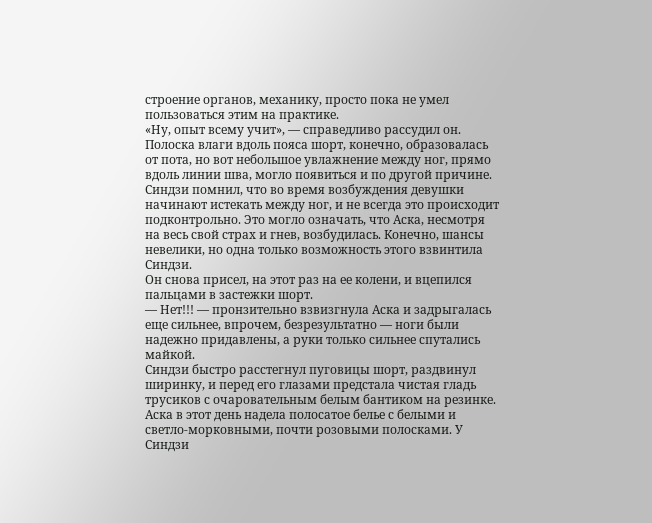строение органов, механику, просто пока не умел пользоваться этим на практике.
«Ну, опыт всему учит», — справедливо рассудил он.
Полоска влаги вдоль пояса шорт, конечно, образовалась от пота, но вот небольшое увлажнение между ног, прямо вдоль линии шва, могло появиться и по другой причине. Синдзи помнил, что во время возбуждения девушки начинают истекать между ног, и не всегда это происходит подконтрольно. Это могло означать, что Аска, несмотря на весь свой страх и гнев, возбудилась. Конечно, шансы невелики, но одна только возможность этого взвинтила Синдзи.
Он снова присел, на этот раз на ее колени, и вцепился пальцами в застежки шорт.
— Нет!!! — пронзительно взвизгнула Аска и задрыгалась еще сильнее, впрочем, безрезультатно — ноги были надежно придавлены, а руки только сильнее спутались майкой.
Синдзи быстро расстегнул пуговицы шорт, раздвинул ширинку, и перед его глазами предстала чистая гладь трусиков с очаровательным белым бантиком на резинке. Аска в этот день надела полосатое белье с белыми и светло-морковными, почти розовыми полосками. У Синдзи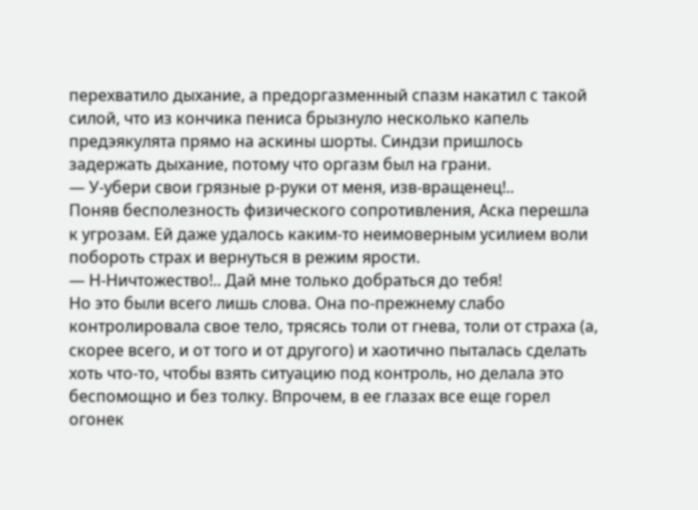перехватило дыхание, а предоргазменный спазм накатил с такой силой, что из кончика пениса брызнуло несколько капель предэякулята прямо на аскины шорты. Синдзи пришлось задержать дыхание, потому что оргазм был на грани.
— У-убери свои грязные р-руки от меня, изв-вращенец!..
Поняв бесполезность физического сопротивления, Аска перешла к угрозам. Ей даже удалось каким-то неимоверным усилием воли побороть страх и вернуться в режим ярости.
— Н-Ничтожество!.. Дай мне только добраться до тебя!
Но это были всего лишь слова. Она по-прежнему слабо контролировала свое тело, трясясь толи от гнева, толи от страха (а, скорее всего, и от того и от другого) и хаотично пыталась сделать хоть что-то, чтобы взять ситуацию под контроль, но делала это беспомощно и без толку. Впрочем, в ее глазах все еще горел огонек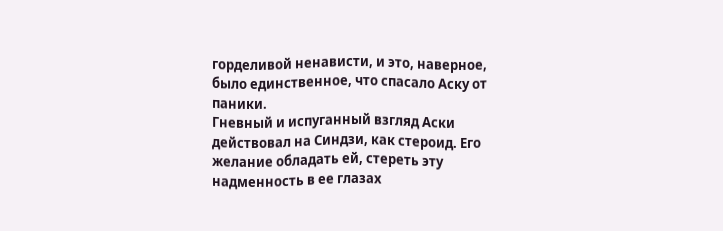горделивой ненависти, и это, наверное, было единственное, что спасало Аску от паники.
Гневный и испуганный взгляд Аски действовал на Синдзи, как стероид. Его желание обладать ей, стереть эту надменность в ее глазах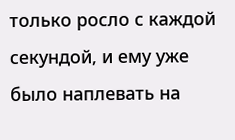только росло с каждой секундой, и ему уже было наплевать на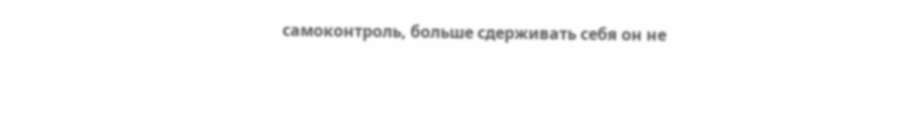самоконтроль, больше сдерживать себя он не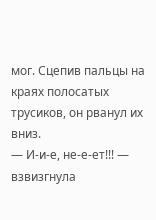мог. Сцепив пальцы на краях полосатых трусиков, он рванул их вниз.
— И-и-е, не-е-ет!!! — взвизгнула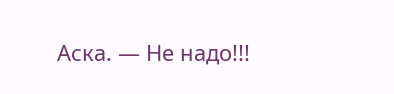Аска. — Не надо!!!